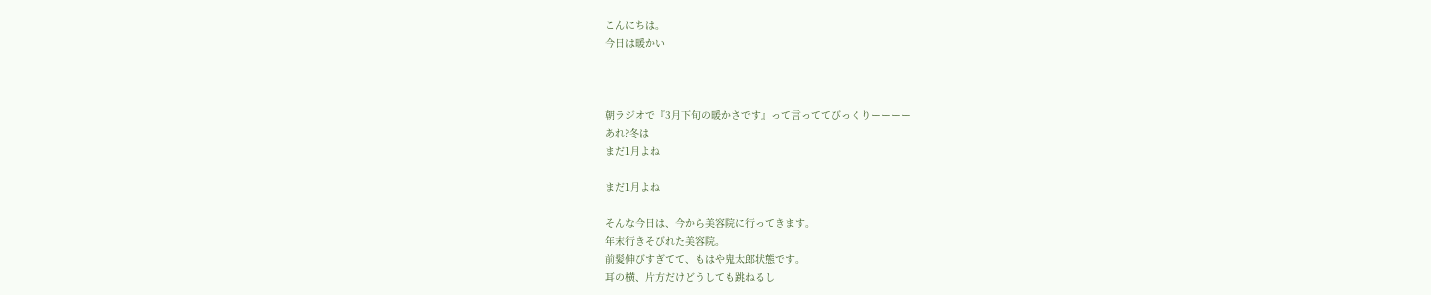こんにちは。
今日は暖かい



朝ラジオで『3月下旬の暖かさです』って言っててびっくりーーーー
あれ?冬は
まだ1月よね

まだ1月よね

そんな今日は、今から美容院に行ってきます。
年末行きそびれた美容院。
前髪伸びすぎてて、もはや鬼太郎状態です。
耳の横、片方だけどうしても跳ねるし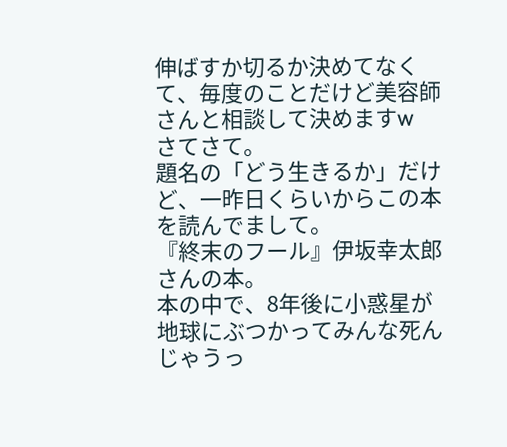伸ばすか切るか決めてなくて、毎度のことだけど美容師さんと相談して決めますw
さてさて。
題名の「どう生きるか」だけど、一昨日くらいからこの本を読んでまして。
『終末のフール』伊坂幸太郎さんの本。
本の中で、8年後に小惑星が地球にぶつかってみんな死んじゃうっ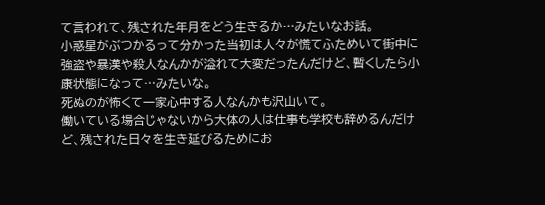て言われて、残された年月をどう生きるか…みたいなお話。
小惑星がぶつかるって分かった当初は人々が慌てふためいて街中に強盗や暴漢や殺人なんかが溢れて大変だったんだけど、暫くしたら小康状態になって…みたいな。
死ぬのが怖くて一家心中する人なんかも沢山いて。
働いている場合じゃないから大体の人は仕事も学校も辞めるんだけど、残された日々を生き延びるためにお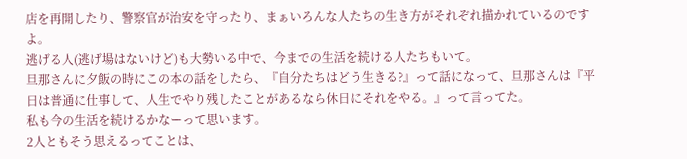店を再開したり、警察官が治安を守ったり、まぁいろんな人たちの生き方がそれぞれ描かれているのですよ。
逃げる人(逃げ場はないけど)も大勢いる中で、今までの生活を続ける人たちもいて。
旦那さんに夕飯の時にこの本の話をしたら、『自分たちはどう生きる?』って話になって、旦那さんは『平日は普通に仕事して、人生でやり残したことがあるなら休日にそれをやる。』って言ってた。
私も今の生活を続けるかなーって思います。
2人ともそう思えるってことは、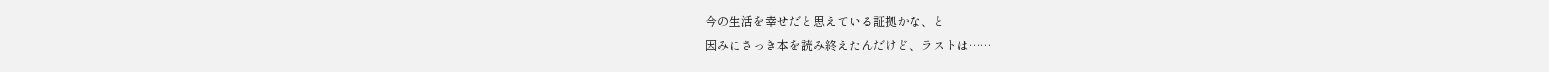今の生活を幸せだと思えている証拠かな、と
因みにさっき本を読み終えたんだけど、ラストは……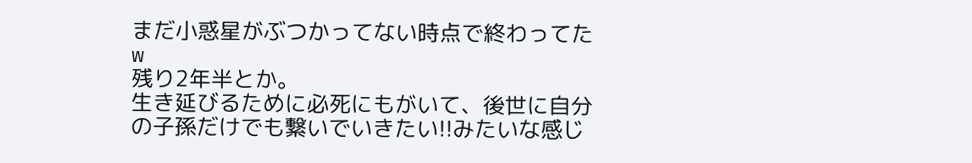まだ小惑星がぶつかってない時点で終わってたw
残り2年半とか。
生き延びるために必死にもがいて、後世に自分の子孫だけでも繋いでいきたい!!みたいな感じ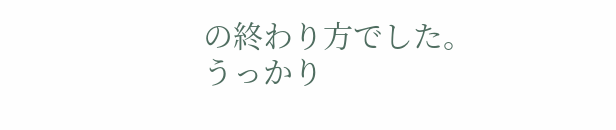の終わり方でした。
うっかり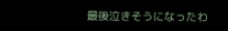最後泣きそうになったわ